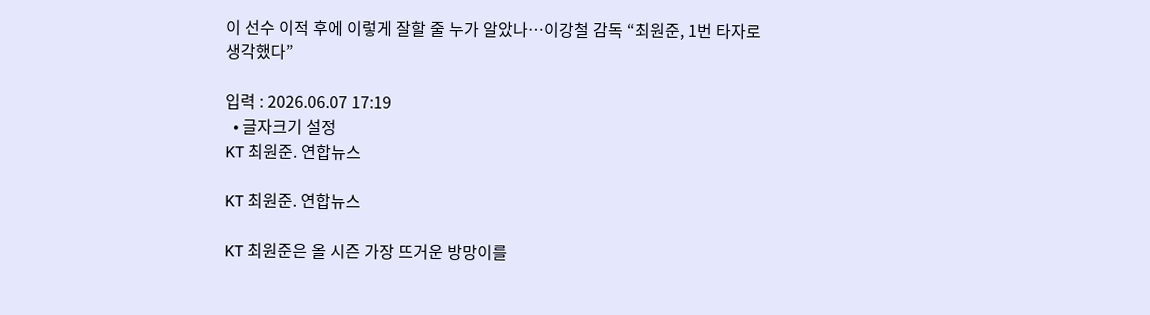이 선수 이적 후에 이렇게 잘할 줄 누가 알았나…이강철 감독 “최원준, 1번 타자로 생각했다”

입력 : 2026.06.07 17:19
  • 글자크기 설정
KT 최원준. 연합뉴스

KT 최원준. 연합뉴스

KT 최원준은 올 시즌 가장 뜨거운 방망이를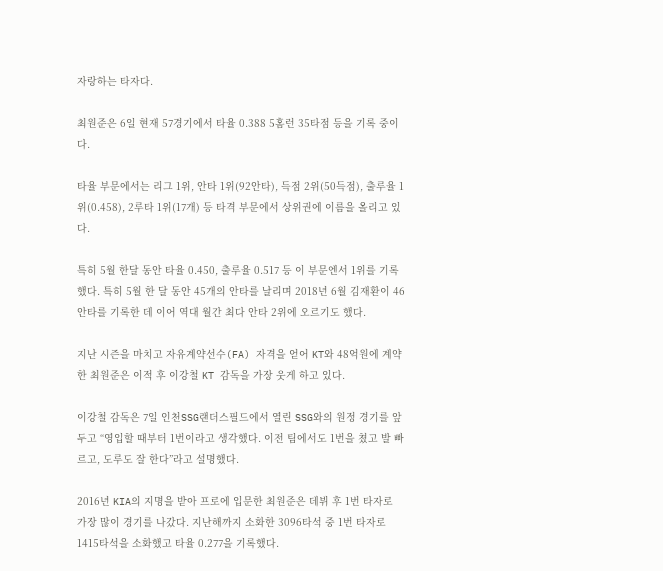자랑하는 타자다.

최원준은 6일 현재 57경기에서 타율 0.388 5홈런 35타점 등을 기록 중이다.

타율 부문에서는 리그 1위, 안타 1위(92안타), 득점 2위(50득점), 출루율 1위(0.458), 2루타 1위(17개) 등 타격 부문에서 상위권에 이름을 올리고 있다.

특히 5월 한달 동안 타율 0.450, 출루율 0.517 등 이 부문엔서 1위를 기록했다. 특히 5월 한 달 동안 45개의 안타를 날리며 2018년 6월 김재환이 46안타를 기록한 데 이어 역대 월간 최다 안타 2위에 오르기도 했다.

지난 시즌을 마치고 자유계약선수(FA) 자격을 얻어 KT와 48억원에 계약한 최원준은 이적 후 이강철 KT 감독을 가장 웃게 하고 있다.

이강철 감독은 7일 인천SSG랜더스필드에서 열린 SSG와의 원정 경기를 앞두고 “영입할 때부터 1번이라고 생각했다. 이전 팀에서도 1번을 쳤고 발 빠르고, 도루도 잘 한다”라고 설명했다.

2016년 KIA의 지명을 받아 프로에 입문한 최원준은 데뷔 후 1번 타자로 가장 많이 경기를 나갔다. 지난해까지 소화한 3096타석 중 1번 타자로 1415타석을 소화했고 타율 0.277을 기록했다.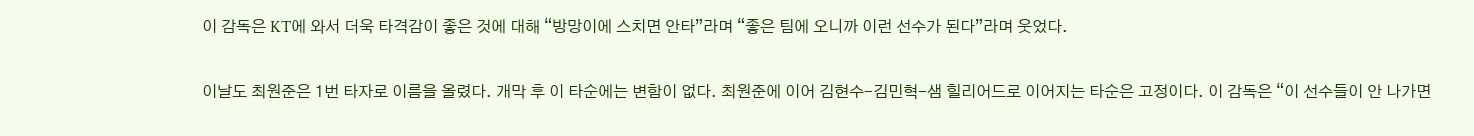이 감독은 KT에 와서 더욱 타격감이 좋은 것에 대해 “방망이에 스치면 안타”라며 “좋은 팀에 오니까 이런 선수가 된다”라며 웃었다.

이날도 최원준은 1번 타자로 이름을 올렸다. 개막 후 이 타순에는 변함이 없다. 최원준에 이어 김현수-김민혁-샘 힐리어드로 이어지는 타순은 고정이다. 이 감독은 “이 선수들이 안 나가면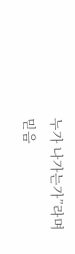누가 나가는가”라며 믿음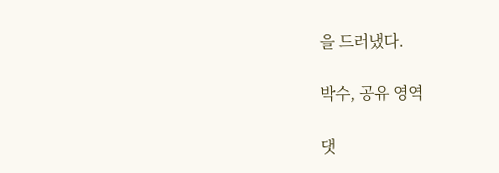을 드러냈다.

박수, 공유 영역

댓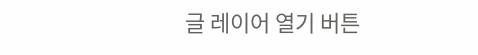글 레이어 열기 버튼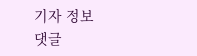기자 정보
댓글